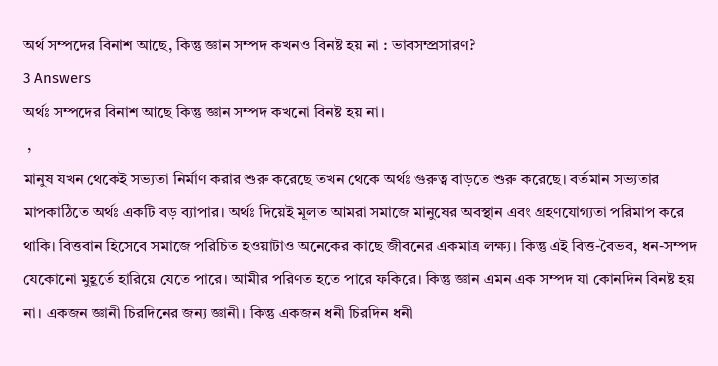অর্থ সম্পদের বিনাশ আছে, কিন্তু জ্ঞান সম্পদ কখনও বিনষ্ট হয় না : ভাবসম্প্রসারণ?
3 Answers
অর্থঃ সম্পদের বিনাশ আছে কিন্তু জ্ঞান সম্পদ কখনো বিনষ্ট হয় না।
 ,
মানুষ যখন থেকেই সভ্যতা নির্মাণ করার শুরু করেছে তখন থেকে অর্থঃ গুরুত্ব বাড়তে শুরু করেছে। বর্তমান সভ্যতার মাপকাঠিতে অর্থঃ একটি বড় ব্যাপার। অর্থঃ দিয়েই মূলত আমরা সমাজে মানুষের অবস্থান এবং গ্রহণযোগ্যতা পরিমাপ করে থাকি। বিত্তবান হিসেবে সমাজে পরিচিত হওয়াটাও অনেকের কাছে জীবনের একমাত্র লক্ষ্য। কিন্তু এই বিত্ত-বৈভব, ধন-সম্পদ যেকোনো মুহূর্তে হারিয়ে যেতে পারে। আমীর পরিণত হতে পারে ফকিরে। কিন্তু জ্ঞান এমন এক সম্পদ যা কোনদিন বিনষ্ট হয় না। একজন জ্ঞানী চিরদিনের জন্য জ্ঞানী। কিন্তু একজন ধনী চিরদিন ধনী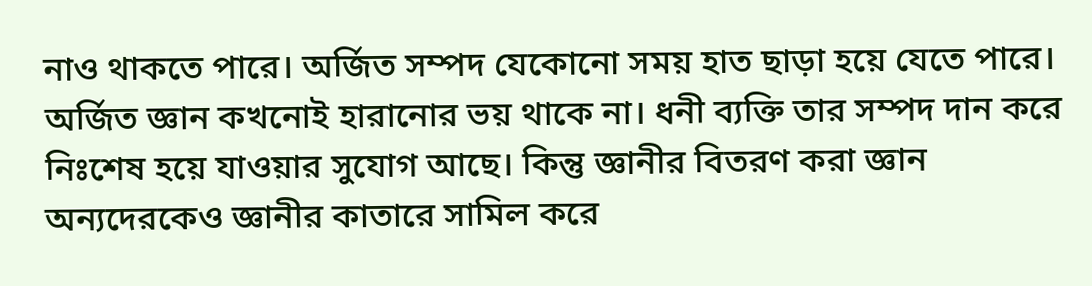নাও থাকতে পারে। অর্জিত সম্পদ যেকোনো সময় হাত ছাড়া হয়ে যেতে পারে। অর্জিত জ্ঞান কখনোই হারানোর ভয় থাকে না। ধনী ব্যক্তি তার সম্পদ দান করে নিঃশেষ হয়ে যাওয়ার সুযোগ আছে। কিন্তু জ্ঞানীর বিতরণ করা জ্ঞান অন্যদেরকেও জ্ঞানীর কাতারে সামিল করে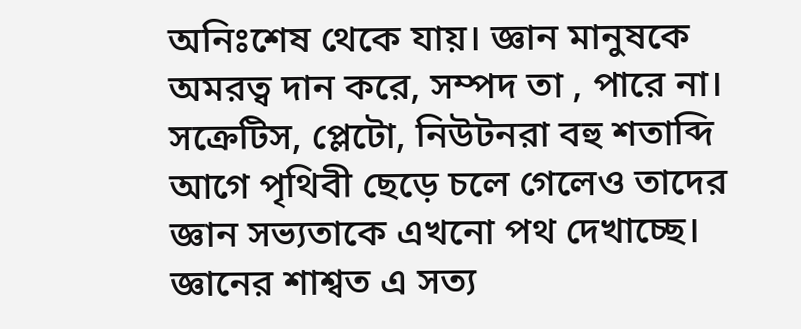অনিঃশেষ থেকে যায়। জ্ঞান মানুষকে অমরত্ব দান করে, সম্পদ তা , পারে না। সক্রেটিস, প্লেটো, নিউটনরা বহু শতাব্দি আগে পৃথিবী ছেড়ে চলে গেলেও তাদের জ্ঞান সভ্যতাকে এখনো পথ দেখাচ্ছে। জ্ঞানের শাশ্বত এ সত্য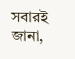সবারই জানা,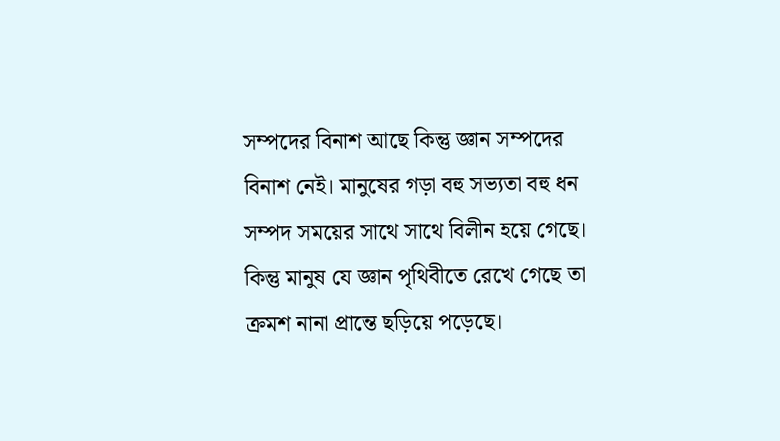সম্পদের বিনাশ আছে কিন্তু জ্ঞান সম্পদের বিনাশ নেই। মানুষের গড়া বহু সভ্যতা বহু ধন সম্পদ সময়ের সাথে সাথে বিলীন হয়ে গেছে। কিন্তু মানুষ যে জ্ঞান পৃথিবীতে রেখে গেছে তা ক্রমশ নানা প্রান্তে ছড়িয়ে পড়েছে।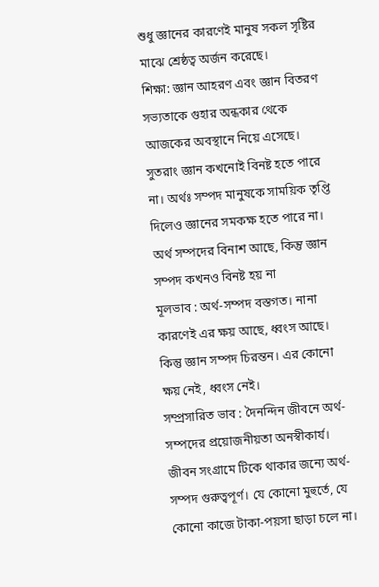শুধু জ্ঞানের কারণেই মানুষ সকল সৃষ্টির মাঝে শ্রেষ্ঠত্ব অর্জন করেছে।
শিক্ষা: জ্ঞান আহরণ এবং জ্ঞান বিতরণ সভ্যতাকে গুহার অন্ধকার থেকে আজকের অবস্থানে নিয়ে এসেছে। সুতরাং জ্ঞান কখনোই বিনষ্ট হতে পারে না। অর্থঃ সম্পদ মানুষকে সাময়িক তৃপ্তি দিলেও জ্ঞানের সমকক্ষ হতে পারে না।
অর্থ সম্পদের বিনাশ আছে, কিন্তু জ্ঞান সম্পদ কখনও বিনষ্ট হয় না
মূলভাব : অর্থ-সম্পদ বস্তগত। নানা কারণেই এর ক্ষয় আছে, ধ্বংস আছে। কিন্তু জ্ঞান সম্পদ চিরন্তন। এর কোনো ক্ষয় নেই, ধ্বংস নেই।
সম্প্রসারিত ভাব : দৈনন্দিন জীবনে অর্থ-সম্পদের প্রয়োজনীয়তা অনস্বীকার্য। জীবন সংগ্রামে টিকে থাকার জন্যে অর্থ-সম্পদ গুরুত্বপূর্ণ। যে কোনো মুহুর্তে, যে কোনো কাজে টাকা-পয়সা ছাড়া চলে না।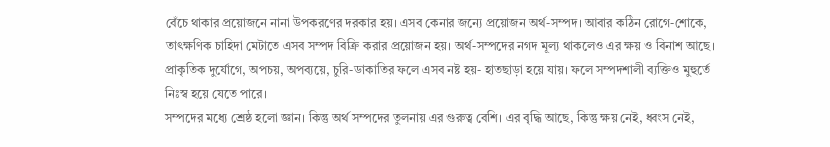বেঁচে থাকার প্রয়োজনে নানা উপকরণের দরকার হয়। এসব কেনার জন্যে প্রয়োজন অর্থ-সম্পদ। আবার কঠিন রোগে-শোকে, তাৎক্ষণিক চাহিদা মেটাতে এসব সম্পদ বিক্রি করার প্রয়োজন হয়। অর্থ-সম্পদের নগদ মূল্য থাকলেও এর ক্ষয় ও বিনাশ আছে। প্রাকৃতিক দুর্যোগে, অপচয়, অপব্যয়ে, চুরি-ডাকাতির ফলে এসব নষ্ট হয়- হাতছাড়া হয়ে যায়। ফলে সম্পদশালী ব্যক্তিও মুহুর্তে নিঃস্ব হয়ে যেতে পারে।
সম্পদের মধ্যে শ্রেষ্ঠ হলো জ্ঞান। কিন্তু অর্থ সম্পদের তুলনায় এর গুরুত্ব বেশি। এর বৃদ্ধি আছে, কিন্তু ক্ষয় নেই, ধ্বংস নেই,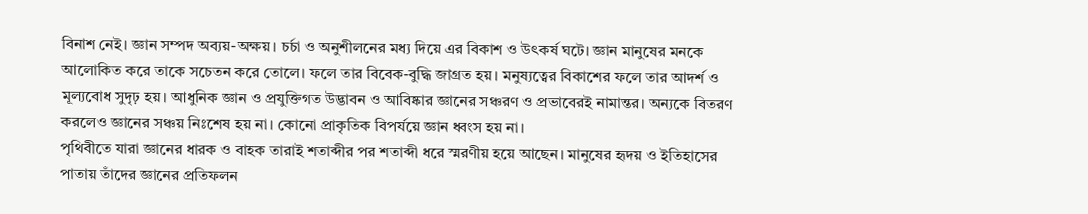বিনাশ নেই। জ্ঞান সম্পদ অব্যয়-অক্ষয়। চর্চা ও অনুশীলনের মধ্য দিয়ে এর বিকাশ ও উৎকর্ষ ঘটে। জ্ঞান মানুষের মনকে আলোকিত করে তাকে সচেতন করে তোলে। ফলে তার বিবেক-বুদ্ধি জাগ্রত হয়। মনুষ্যত্বের বিকাশের ফলে তার আদর্শ ও মূল্যবোধ সুদৃঢ় হয়। আধুনিক জ্ঞান ও প্রযুক্তিগত উদ্ভাবন ও আবিষ্কার জ্ঞানের সঞ্চরণ ও প্রভাবেরই নামান্তর। অন্যকে বিতরণ করলেও জ্ঞানের সঞ্চয় নিঃশেষ হয় না। কোনো প্রাকৃতিক বিপর্যয়ে জ্ঞান ধ্বংস হয় না।
পৃথিবীতে যারা জ্ঞানের ধারক ও বাহক তারাই শতাব্দীর পর শতাব্দী ধরে স্মরণীয় হয়ে আছেন। মানুষের হৃদয় ও ইতিহাসের পাতায় তাঁদের জ্ঞানের প্রতিফলন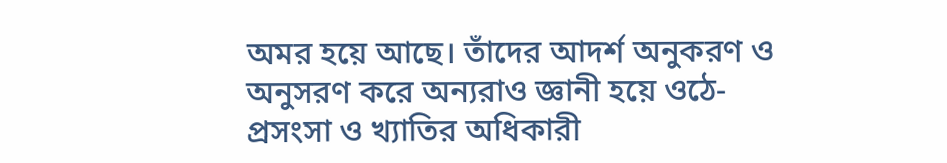অমর হয়ে আছে। তাঁদের আদর্শ অনুকরণ ও অনুসরণ করে অন্যরাও জ্ঞানী হয়ে ওঠে- প্রসংসা ও খ্যাতির অধিকারী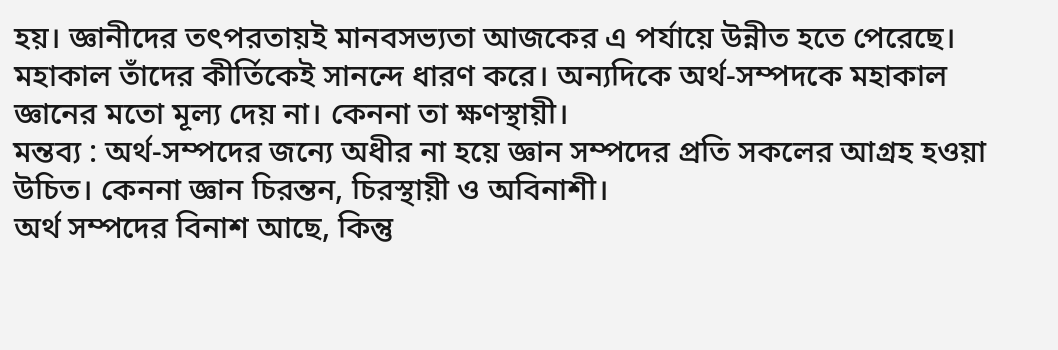হয়। জ্ঞানীদের তৎপরতায়ই মানবসভ্যতা আজকের এ পর্যায়ে উন্নীত হতে পেরেছে। মহাকাল তাঁদের কীর্তিকেই সানন্দে ধারণ করে। অন্যদিকে অর্থ-সম্পদকে মহাকাল জ্ঞানের মতো মূল্য দেয় না। কেননা তা ক্ষণস্থায়ী।
মন্তব্য : অর্থ-সম্পদের জন্যে অধীর না হয়ে জ্ঞান সম্পদের প্রতি সকলের আগ্রহ হওয়া উচিত। কেননা জ্ঞান চিরন্তন, চিরস্থায়ী ও অবিনাশী।
অর্থ সম্পদের বিনাশ আছে, কিন্তু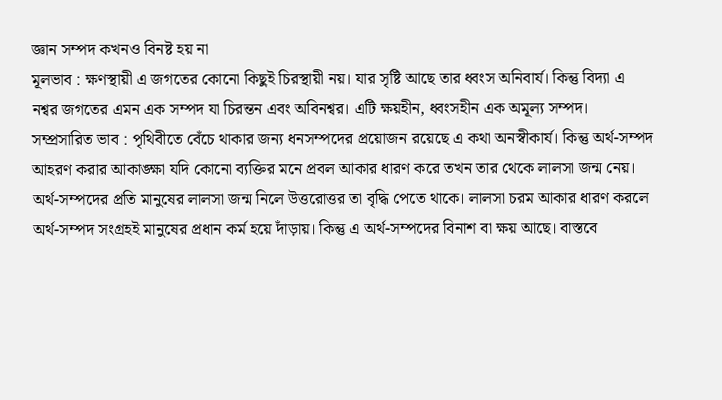জ্ঞান সম্পদ কখনও বিনষ্ট হয় না
মূলভাব : ক্ষণস্থায়ী এ জগতের কোনো কিছুই চিরস্থায়ী নয়। যার সৃষ্টি আছে তার ধ্বংস অনিবার্য। কিন্তু বিদ্যা এ নশ্বর জগতের এমন এক সম্পদ যা চিরন্তন এবং অবিনশ্বর। এটি ক্ষয়হীন, ধ্বংসহীন এক অমূল্য সম্পদ।
সম্প্রসারিত ভাব : পৃথিবীতে বেঁচে থাকার জন্য ধনসম্পদের প্রয়োজন রয়েছে এ কথা অনস্বীকার্য। কিন্তু অর্থ-সম্পদ আহরণ করার আকাঙ্ক্ষা যদি কোনো ব্যক্তির মনে প্রবল আকার ধারণ করে তখন তার থেকে লালসা জন্ম নেয়। অর্থ-সম্পদের প্রতি মানুষের লালসা জন্ম নিলে উত্তরোত্তর তা বৃদ্ধি পেতে থাকে। লালসা চরম আকার ধারণ করলে অর্থ-সম্পদ সংগ্রহই মানুষের প্রধান কর্ম হয়ে দাঁড়ায়। কিন্তু এ অর্থ-সম্পদের বিনাশ বা ক্ষয় আছে। বাস্তবে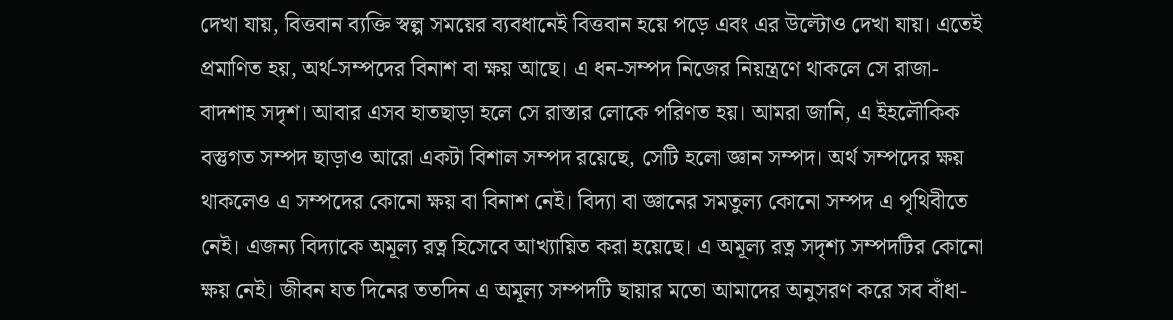দেখা যায়, বিত্তবান ব্যক্তি স্বল্প সময়ের ব্যবধানেই বিত্তবান হয়ে পড়ে এবং এর উল্টোও দেখা যায়। এতেই প্রমাণিত হয়, অর্থ-সম্পদের বিনাশ বা ক্ষয় আছে। এ ধন-সম্পদ নিজের নিয়ন্ত্রণে থাকলে সে রাজা-বাদশাহ সদৃশ। আবার এসব হাতছাড়া হলে সে রাস্তার লোকে পরিণত হয়। আমরা জানি, এ ইহলৌকিক বস্তুগত সম্পদ ছাড়াও আরো একটা বিশাল সম্পদ রয়েছে, সেটি হলো জ্ঞান সম্পদ। অর্থ সম্পদের ক্ষয় থাকলেও এ সম্পদের কোনো ক্ষয় বা বিনাশ নেই। বিদ্যা বা জ্ঞানের সমতুল্য কোনো সম্পদ এ পৃথিবীতে নেই। এজন্য বিদ্যাকে অমূল্য রত্ন হিসেবে আখ্যায়িত করা হয়েছে। এ অমূল্য রত্ন সদৃশ্য সম্পদটির কোনো ক্ষয় নেই। জীবন যত দিনের ততদিন এ অমূল্য সম্পদটি ছায়ার মতো আমাদের অনুসরণ করে সব বাঁধা-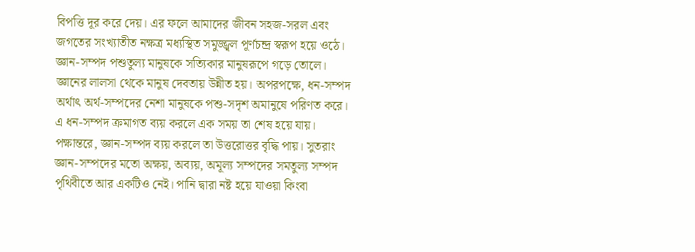বিপত্তি দূর করে দেয়। এর ফলে আমাদের জীবন সহজ-সরল এবং জগতের সংখ্যাতীত নক্ষত্র মধ্যস্থিত সমুজ্জ্বল পূর্ণচন্দ্র স্বরূপ হয়ে ওঠে। জ্ঞান-সম্পদ পশুতুল্য মানুষকে সত্যিকার মানুষরূপে গড়ে তোলে। জ্ঞানের লালসা থেকে মানুষ দেবতায় উন্নীত হয়। অপরপক্ষে, ধন-সম্পদ অর্থাৎ অর্থ-সম্পদের নেশা মানুষকে পশু-সদৃশ অমানুষে পরিণত করে। এ ধন-সম্পদ ক্রমাগত ব্যয় করলে এক সময় তা শেষ হয়ে যায়। পক্ষান্তরে, জ্ঞান-সম্পদ ব্যয় করলে তা উত্তরোত্তর বৃদ্ধি পায়। সুতরাং জ্ঞান-সম্পদের মতো অক্ষয়, অব্যয়, অমূল্য সম্পদের সমতুল্য সম্পদ পৃথিবীতে আর একটিও নেই। পানি দ্বারা নষ্ট হয়ে যাওয়া কিংবা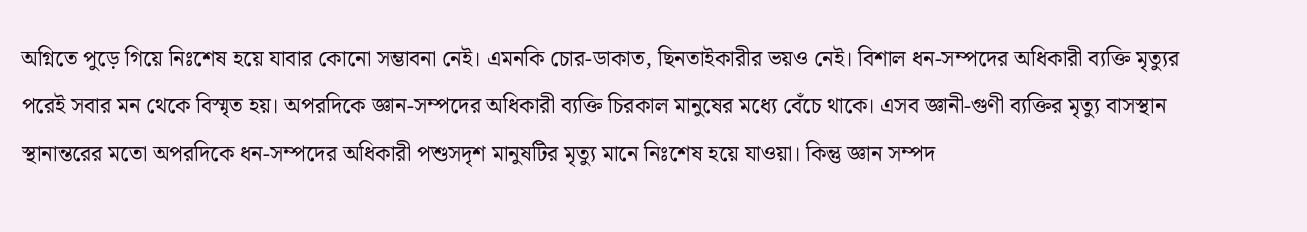অগ্নিতে পুড়ে গিয়ে নিঃশেষ হয়ে যাবার কোনো সম্ভাবনা নেই। এমনকি চোর-ডাকাত, ছিনতাইকারীর ভয়ও নেই। বিশাল ধন-সম্পদের অধিকারী ব্যক্তি মৃত্যুর পরেই সবার মন থেকে বিস্মৃত হয়। অপরদিকে জ্ঞান-সম্পদের অধিকারী ব্যক্তি চিরকাল মানুষের মধ্যে বেঁচে থাকে। এসব জ্ঞানী-গুণী ব্যক্তির মৃত্যু বাসস্থান স্থানান্তরের মতো অপরদিকে ধন-সম্পদের অধিকারী পশুসদৃশ মানুষটির মৃত্যু মানে নিঃশেষ হয়ে যাওয়া। কিন্তু জ্ঞান সম্পদ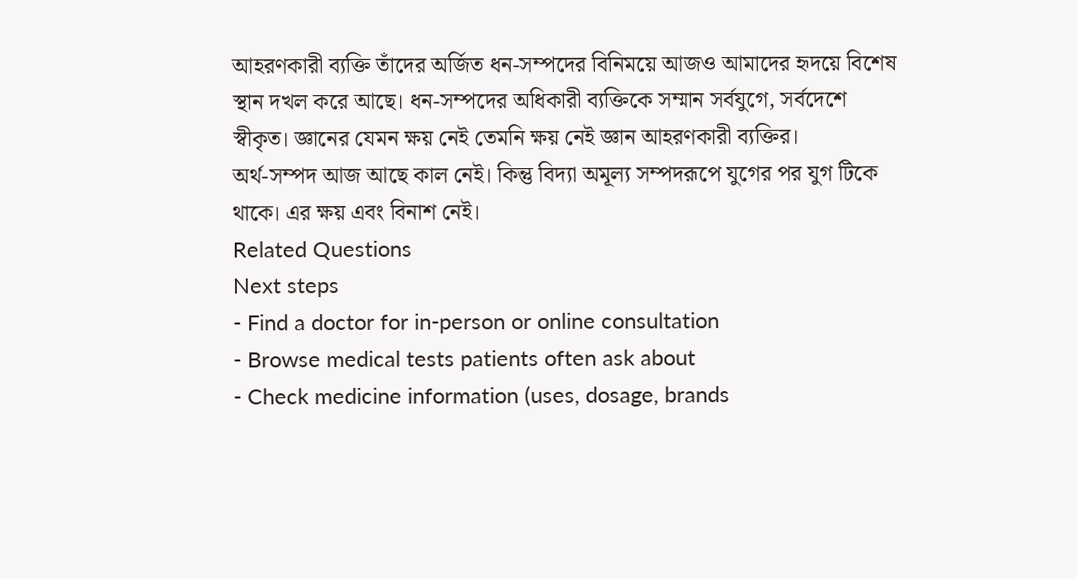আহরণকারী ব্যক্তি তাঁদের অর্জিত ধন-সম্পদের বিনিময়ে আজও আমাদের হৃদয়ে বিশেষ স্থান দখল করে আছে। ধন-সম্পদের অধিকারী ব্যক্তিকে সম্মান সর্বযুগে, সর্বদেশে স্বীকৃত। জ্ঞানের যেমন ক্ষয় নেই তেমনি ক্ষয় নেই জ্ঞান আহরণকারী ব্যক্তির।
অর্থ-সম্পদ আজ আছে কাল নেই। কিন্তু বিদ্যা অমূল্য সম্পদরূপে যুগের পর যুগ টিকে থাকে। এর ক্ষয় এবং বিনাশ নেই।
Related Questions
Next steps
- Find a doctor for in-person or online consultation
- Browse medical tests patients often ask about
- Check medicine information (uses, dosage, brands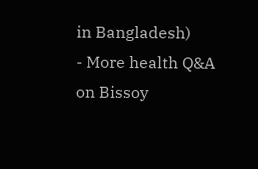in Bangladesh)
- More health Q&A on Bissoy